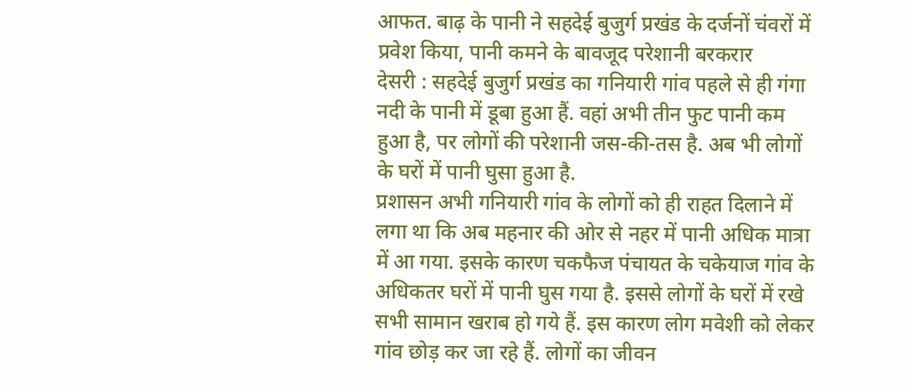आफत. बाढ़ के पानी ने सहदेई बुजुर्ग प्रखंड के दर्जनों चंवरों में प्रवेश किया, पानी कमने के बावजूद परेशानी बरकरार
देसरी : सहदेई बुजुर्ग प्रखंड का गनियारी गांव पहले से ही गंगा नदी के पानी में डूबा हुआ हैं. वहां अभी तीन फुट पानी कम हुआ है, पर लोगों की परेशानी जस-की-तस है. अब भी लोगों के घरों में पानी घुसा हुआ है.
प्रशासन अभी गनियारी गांव के लोगों को ही राहत दिलाने में लगा था कि अब महनार की ओर से नहर में पानी अधिक मात्रा में आ गया. इसके कारण चकफैज पंचायत के चकेयाज गांव के अधिकतर घरों में पानी घुस गया है. इससे लोगों के घरों में रखे सभी सामान खराब हो गये हैं. इस कारण लोग मवेशी को लेकर गांव छोड़ कर जा रहे हैं. लोगों का जीवन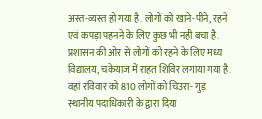अस्त-व्यस्त हो गया है. लोगों को खाने-पीने, रहने एवं कपड़ा पहनने के लिए कुछ भी नही बचा है.
प्रशासन की ओर से लोगों को रहने के लिए मध्य विद्यालय, चकेयाज में राहत शिविर लगाया गया है. वहां रविवार को 810 लोगों को चिउरा- गुड़ स्थानीय पदाधिकारी के द्वारा दिया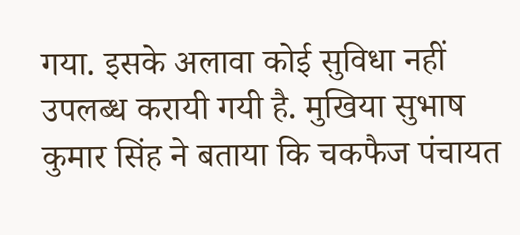गया. इसके अलावा कोई सुविधा नहीं उपलब्ध करायी गयी है. मुखिया सुभाष कुमार सिंह ने बताया कि चकफैज पंचायत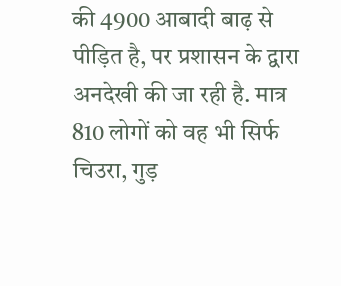की 4900 आबादी बाढ़ से पीड़ित है, पर प्रशासन के द्वारा अनदेखी की जा रही है. मात्र 810 लोगों को वह भी सिर्फ चिउरा, गुड़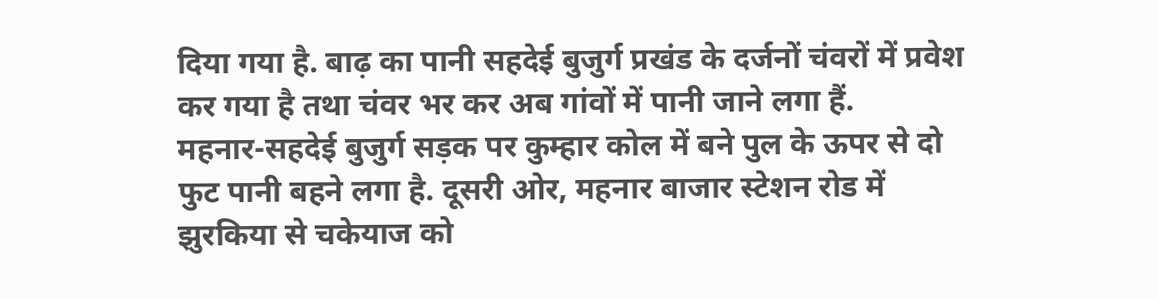दिया गया है. बाढ़ का पानी सहदेई बुजुर्ग प्रखंड के दर्जनों चंवरों में प्रवेश कर गया है तथा चंवर भर कर अब गांवों में पानी जाने लगा हैं.
महनार-सहदेई बुजुर्ग सड़क पर कुम्हार कोल में बने पुल के ऊपर से दो फुट पानी बहने लगा है. दूसरी ओर, महनार बाजार स्टेशन रोड में झुरकिया से चकेयाज को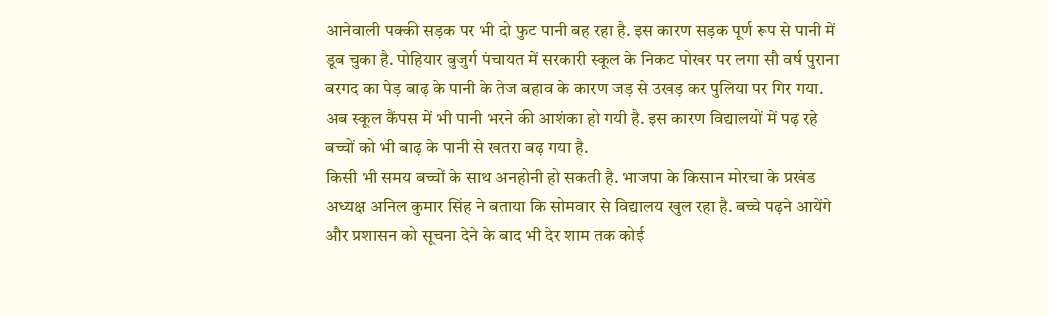आनेवाली पक्की सड़क पर भी दो फुट पानी बह रहा है. इस कारण सड़क पूर्ण रूप से पानी में डूब चुका है. पोहियार बुजुर्ग पंचायत में सरकारी स्कूल के निकट पोखर पर लगा सौ वर्ष पुराना बरगद का पेड़ बाढ़ के पानी के तेज बहाव के कारण जड़ से उखड़ कर पुलिया पर गिर गया. अब स्कूल कैंपस में भी पानी भरने की आशंका हो गयी है. इस कारण विद्यालयों में पढ़ रहे बच्चों को भी बाढ़ के पानी से खतरा बढ़ गया है.
किसी भी समय बच्चों के साथ अनहोनी हो सकती है. भाजपा के किसान मोरचा के प्रखंड अध्यक्ष अनिल कुमार सिंह ने बताया कि सोमवार से विद्यालय खुल रहा है. बच्चे पढ़ने आयेंगे और प्रशासन को सूचना देने के बाद भी देर शाम तक कोई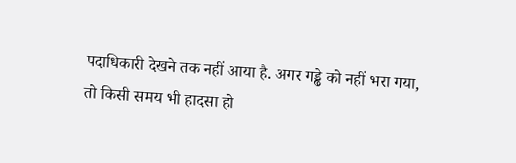पदाधिकारी देखने तक नहीं आया है. अगर गड्ढे को नहीं भरा गया, तो किसी समय भी हादसा हो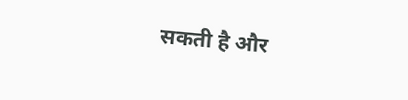सकती है और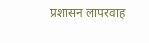प्रशासन लापरवाह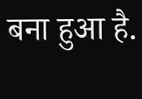बना हुआ है.